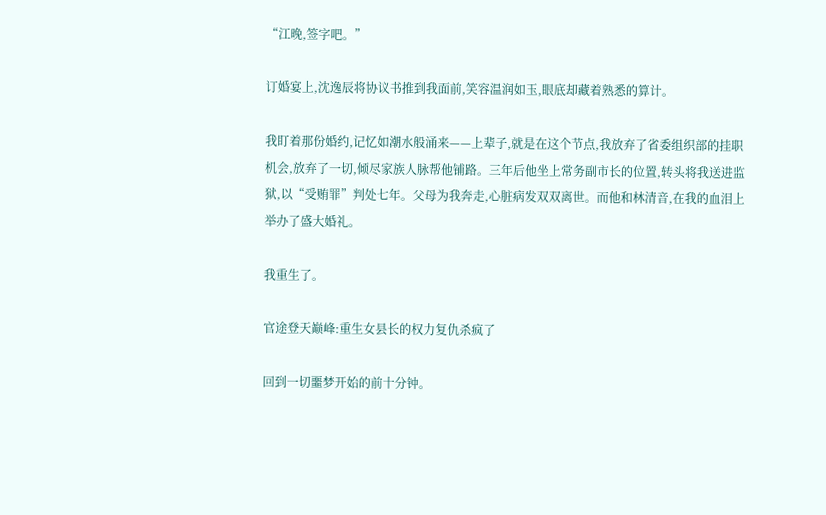“江晚,签字吧。”

订婚宴上,沈逸辰将协议书推到我面前,笑容温润如玉,眼底却藏着熟悉的算计。

我盯着那份婚约,记忆如潮水般涌来——上辈子,就是在这个节点,我放弃了省委组织部的挂职机会,放弃了一切,倾尽家族人脉帮他铺路。三年后他坐上常务副市长的位置,转头将我送进监狱,以“受贿罪”判处七年。父母为我奔走,心脏病发双双离世。而他和林清音,在我的血泪上举办了盛大婚礼。

我重生了。

官途登天巅峰:重生女县长的权力复仇杀疯了

回到一切噩梦开始的前十分钟。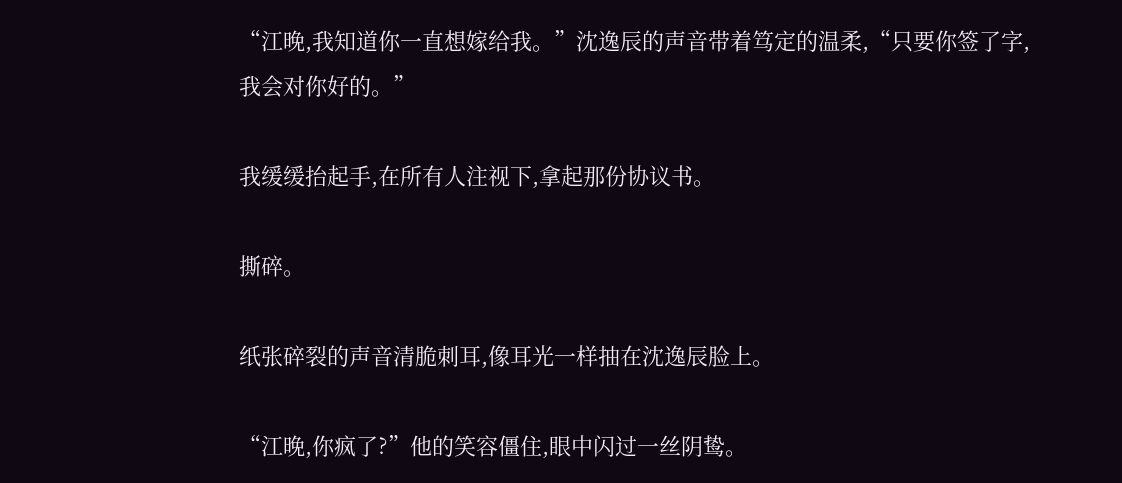“江晚,我知道你一直想嫁给我。”沈逸辰的声音带着笃定的温柔,“只要你签了字,我会对你好的。”

我缓缓抬起手,在所有人注视下,拿起那份协议书。

撕碎。

纸张碎裂的声音清脆刺耳,像耳光一样抽在沈逸辰脸上。

“江晚,你疯了?”他的笑容僵住,眼中闪过一丝阴鸷。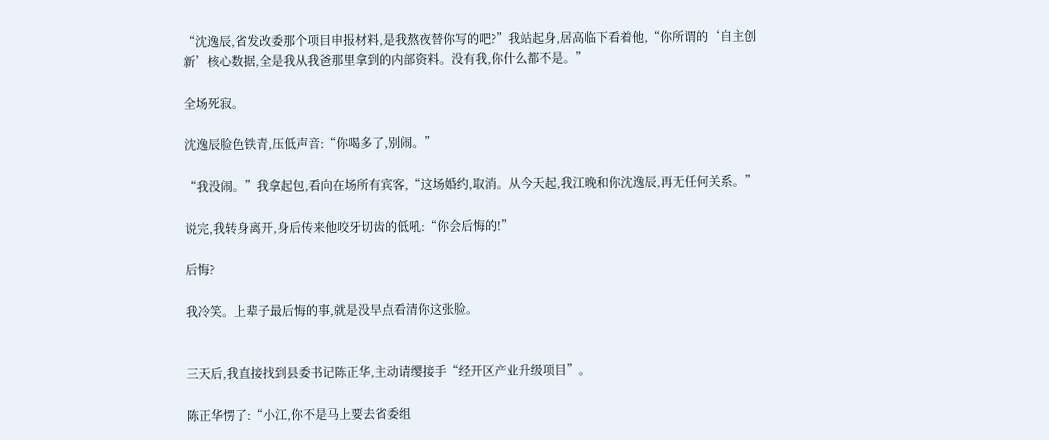“沈逸辰,省发改委那个项目申报材料,是我熬夜替你写的吧?”我站起身,居高临下看着他,“你所谓的‘自主创新’核心数据,全是我从我爸那里拿到的内部资料。没有我,你什么都不是。”

全场死寂。

沈逸辰脸色铁青,压低声音:“你喝多了,别闹。”

“我没闹。”我拿起包,看向在场所有宾客,“这场婚约,取消。从今天起,我江晚和你沈逸辰,再无任何关系。”

说完,我转身离开,身后传来他咬牙切齿的低吼:“你会后悔的!”

后悔?

我冷笑。上辈子最后悔的事,就是没早点看清你这张脸。


三天后,我直接找到县委书记陈正华,主动请缨接手“经开区产业升级项目”。

陈正华愣了:“小江,你不是马上要去省委组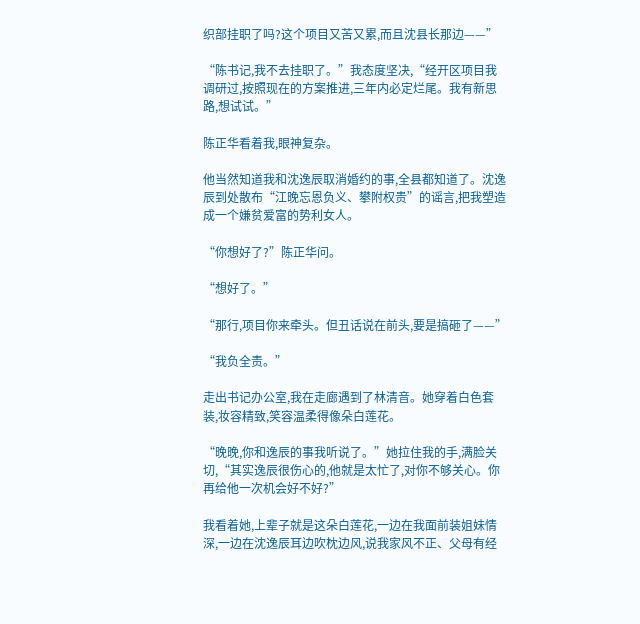织部挂职了吗?这个项目又苦又累,而且沈县长那边——”

“陈书记,我不去挂职了。”我态度坚决,“经开区项目我调研过,按照现在的方案推进,三年内必定烂尾。我有新思路,想试试。”

陈正华看着我,眼神复杂。

他当然知道我和沈逸辰取消婚约的事,全县都知道了。沈逸辰到处散布“江晚忘恩负义、攀附权贵”的谣言,把我塑造成一个嫌贫爱富的势利女人。

“你想好了?”陈正华问。

“想好了。”

“那行,项目你来牵头。但丑话说在前头,要是搞砸了——”

“我负全责。”

走出书记办公室,我在走廊遇到了林清音。她穿着白色套装,妆容精致,笑容温柔得像朵白莲花。

“晚晚,你和逸辰的事我听说了。”她拉住我的手,满脸关切,“其实逸辰很伤心的,他就是太忙了,对你不够关心。你再给他一次机会好不好?”

我看着她,上辈子就是这朵白莲花,一边在我面前装姐妹情深,一边在沈逸辰耳边吹枕边风,说我家风不正、父母有经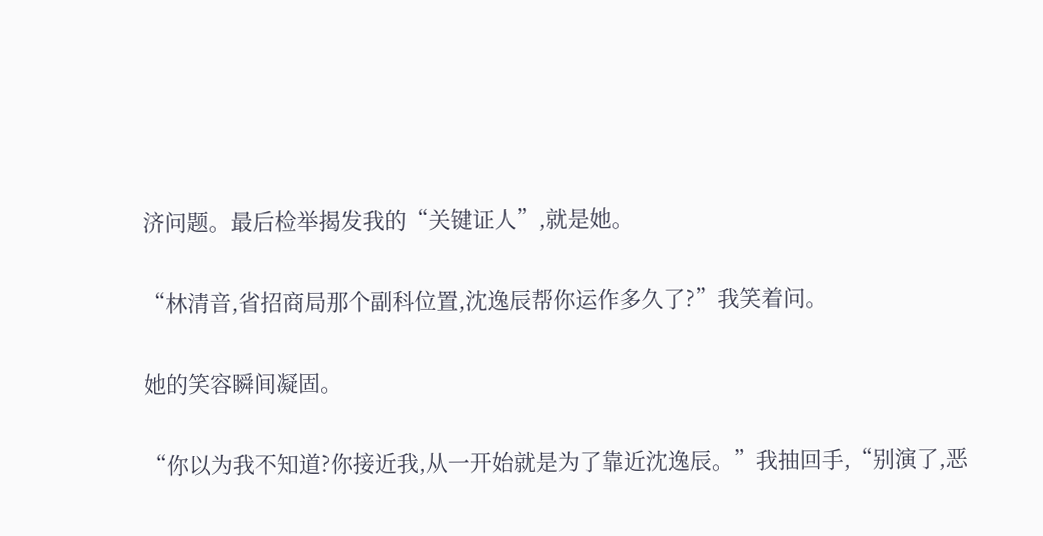济问题。最后检举揭发我的“关键证人”,就是她。

“林清音,省招商局那个副科位置,沈逸辰帮你运作多久了?”我笑着问。

她的笑容瞬间凝固。

“你以为我不知道?你接近我,从一开始就是为了靠近沈逸辰。”我抽回手,“别演了,恶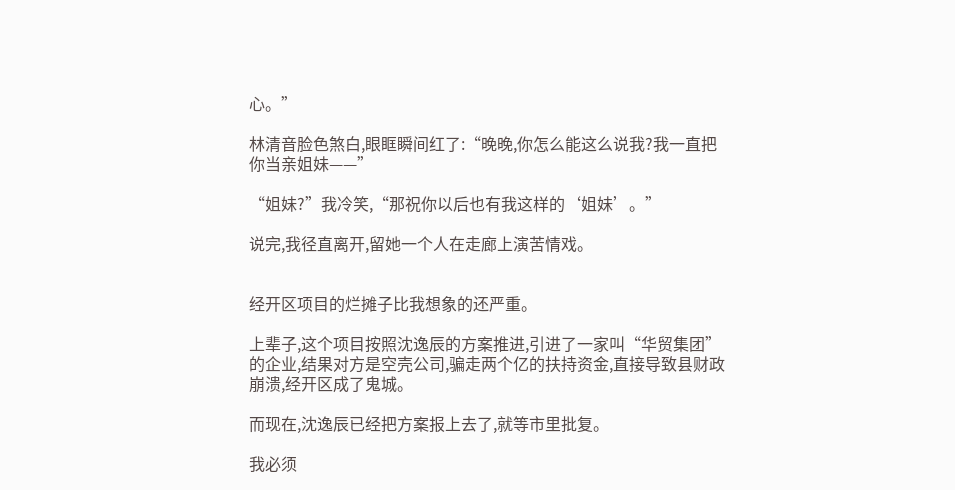心。”

林清音脸色煞白,眼眶瞬间红了:“晚晚,你怎么能这么说我?我一直把你当亲姐妹——”

“姐妹?”我冷笑,“那祝你以后也有我这样的‘姐妹’。”

说完,我径直离开,留她一个人在走廊上演苦情戏。


经开区项目的烂摊子比我想象的还严重。

上辈子,这个项目按照沈逸辰的方案推进,引进了一家叫“华贸集团”的企业,结果对方是空壳公司,骗走两个亿的扶持资金,直接导致县财政崩溃,经开区成了鬼城。

而现在,沈逸辰已经把方案报上去了,就等市里批复。

我必须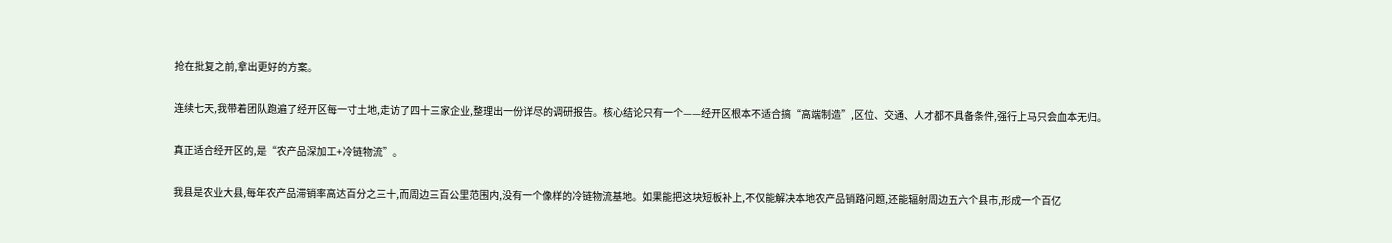抢在批复之前,拿出更好的方案。

连续七天,我带着团队跑遍了经开区每一寸土地,走访了四十三家企业,整理出一份详尽的调研报告。核心结论只有一个——经开区根本不适合搞“高端制造”,区位、交通、人才都不具备条件,强行上马只会血本无归。

真正适合经开区的,是“农产品深加工+冷链物流”。

我县是农业大县,每年农产品滞销率高达百分之三十,而周边三百公里范围内,没有一个像样的冷链物流基地。如果能把这块短板补上,不仅能解决本地农产品销路问题,还能辐射周边五六个县市,形成一个百亿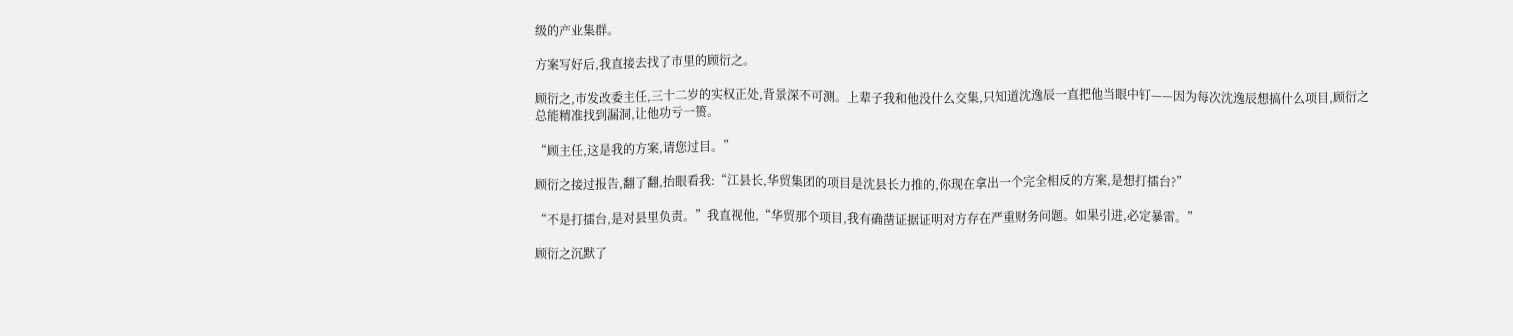级的产业集群。

方案写好后,我直接去找了市里的顾衍之。

顾衍之,市发改委主任,三十二岁的实权正处,背景深不可测。上辈子我和他没什么交集,只知道沈逸辰一直把他当眼中钉——因为每次沈逸辰想搞什么项目,顾衍之总能精准找到漏洞,让他功亏一篑。

“顾主任,这是我的方案,请您过目。”

顾衍之接过报告,翻了翻,抬眼看我:“江县长,华贸集团的项目是沈县长力推的,你现在拿出一个完全相反的方案,是想打擂台?”

“不是打擂台,是对县里负责。”我直视他,“华贸那个项目,我有确凿证据证明对方存在严重财务问题。如果引进,必定暴雷。”

顾衍之沉默了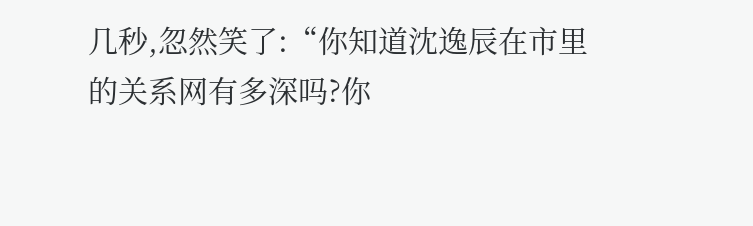几秒,忽然笑了:“你知道沈逸辰在市里的关系网有多深吗?你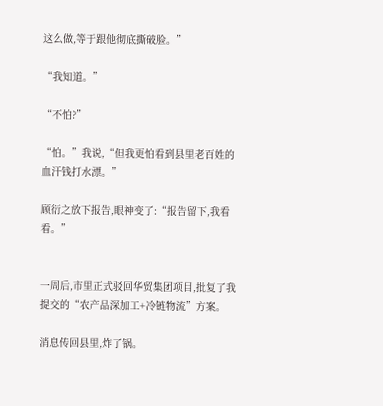这么做,等于跟他彻底撕破脸。”

“我知道。”

“不怕?”

“怕。”我说,“但我更怕看到县里老百姓的血汗钱打水漂。”

顾衍之放下报告,眼神变了:“报告留下,我看看。”


一周后,市里正式驳回华贸集团项目,批复了我提交的“农产品深加工+冷链物流”方案。

消息传回县里,炸了锅。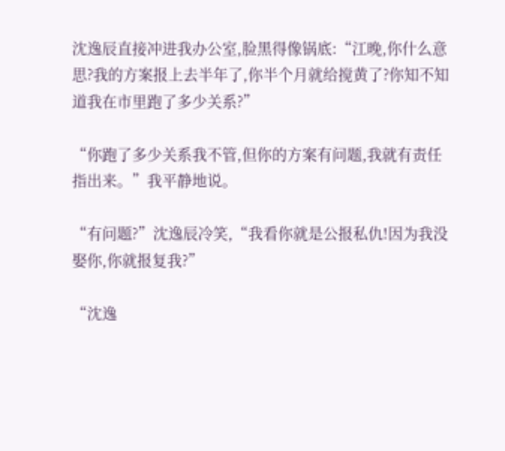沈逸辰直接冲进我办公室,脸黑得像锅底:“江晚,你什么意思?我的方案报上去半年了,你半个月就给搅黄了?你知不知道我在市里跑了多少关系?”

“你跑了多少关系我不管,但你的方案有问题,我就有责任指出来。”我平静地说。

“有问题?”沈逸辰冷笑,“我看你就是公报私仇!因为我没娶你,你就报复我?”

“沈逸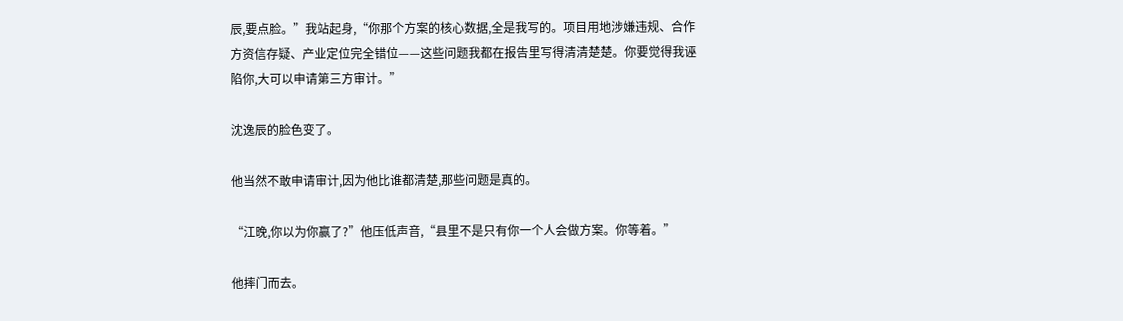辰,要点脸。”我站起身,“你那个方案的核心数据,全是我写的。项目用地涉嫌违规、合作方资信存疑、产业定位完全错位——这些问题我都在报告里写得清清楚楚。你要觉得我诬陷你,大可以申请第三方审计。”

沈逸辰的脸色变了。

他当然不敢申请审计,因为他比谁都清楚,那些问题是真的。

“江晚,你以为你赢了?”他压低声音,“县里不是只有你一个人会做方案。你等着。”

他摔门而去。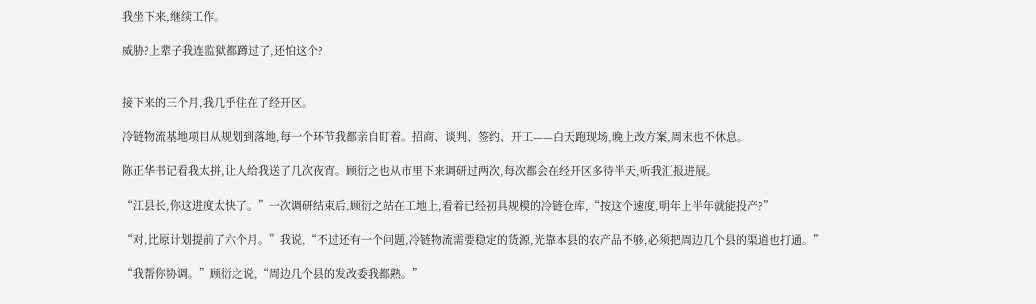我坐下来,继续工作。

威胁?上辈子我连监狱都蹲过了,还怕这个?


接下来的三个月,我几乎住在了经开区。

冷链物流基地项目从规划到落地,每一个环节我都亲自盯着。招商、谈判、签约、开工——白天跑现场,晚上改方案,周末也不休息。

陈正华书记看我太拼,让人给我送了几次夜宵。顾衍之也从市里下来调研过两次,每次都会在经开区多待半天,听我汇报进展。

“江县长,你这进度太快了。”一次调研结束后,顾衍之站在工地上,看着已经初具规模的冷链仓库,“按这个速度,明年上半年就能投产?”

“对,比原计划提前了六个月。”我说,“不过还有一个问题,冷链物流需要稳定的货源,光靠本县的农产品不够,必须把周边几个县的渠道也打通。”

“我帮你协调。”顾衍之说,“周边几个县的发改委我都熟。”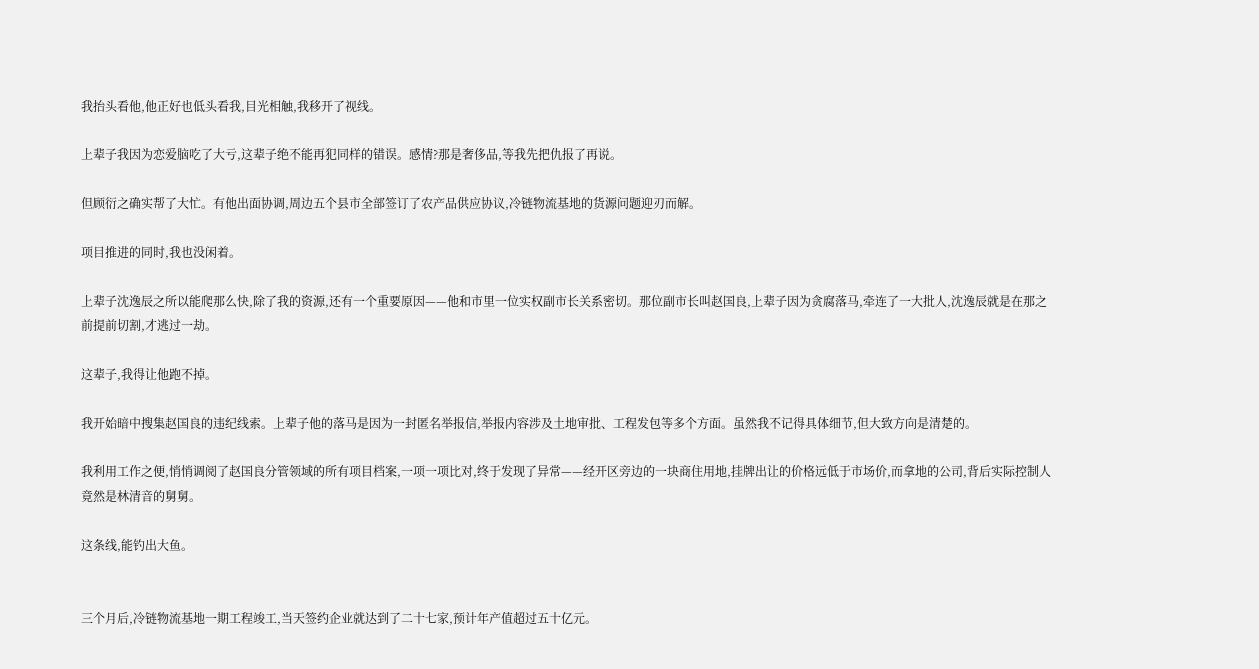我抬头看他,他正好也低头看我,目光相触,我移开了视线。

上辈子我因为恋爱脑吃了大亏,这辈子绝不能再犯同样的错误。感情?那是奢侈品,等我先把仇报了再说。

但顾衍之确实帮了大忙。有他出面协调,周边五个县市全部签订了农产品供应协议,冷链物流基地的货源问题迎刃而解。

项目推进的同时,我也没闲着。

上辈子沈逸辰之所以能爬那么快,除了我的资源,还有一个重要原因——他和市里一位实权副市长关系密切。那位副市长叫赵国良,上辈子因为贪腐落马,牵连了一大批人,沈逸辰就是在那之前提前切割,才逃过一劫。

这辈子,我得让他跑不掉。

我开始暗中搜集赵国良的违纪线索。上辈子他的落马是因为一封匿名举报信,举报内容涉及土地审批、工程发包等多个方面。虽然我不记得具体细节,但大致方向是清楚的。

我利用工作之便,悄悄调阅了赵国良分管领域的所有项目档案,一项一项比对,终于发现了异常——经开区旁边的一块商住用地,挂牌出让的价格远低于市场价,而拿地的公司,背后实际控制人竟然是林清音的舅舅。

这条线,能钓出大鱼。


三个月后,冷链物流基地一期工程竣工,当天签约企业就达到了二十七家,预计年产值超过五十亿元。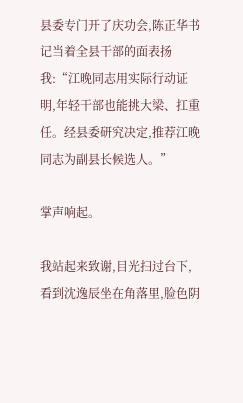县委专门开了庆功会,陈正华书记当着全县干部的面表扬我:“江晚同志用实际行动证明,年轻干部也能挑大梁、扛重任。经县委研究决定,推荐江晚同志为副县长候选人。”

掌声响起。

我站起来致谢,目光扫过台下,看到沈逸辰坐在角落里,脸色阴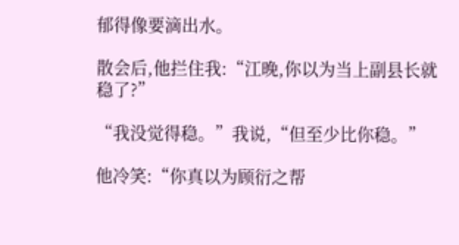郁得像要滴出水。

散会后,他拦住我:“江晚,你以为当上副县长就稳了?”

“我没觉得稳。”我说,“但至少比你稳。”

他冷笑:“你真以为顾衍之帮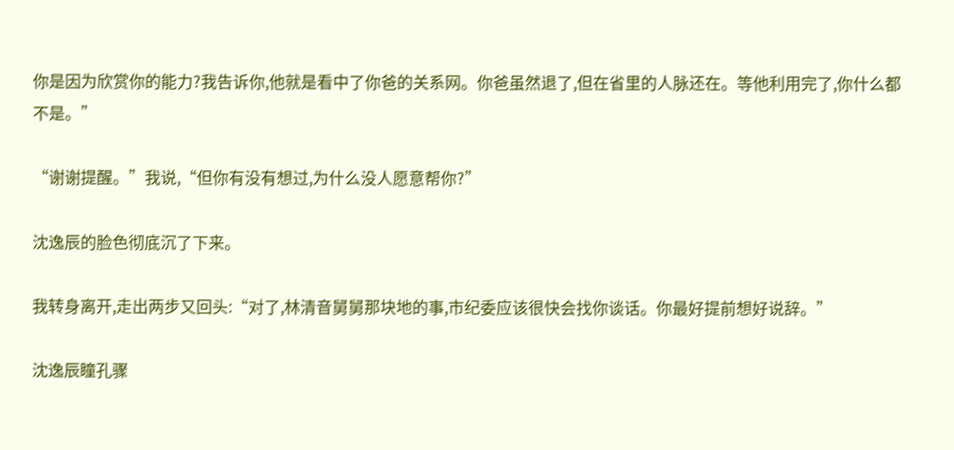你是因为欣赏你的能力?我告诉你,他就是看中了你爸的关系网。你爸虽然退了,但在省里的人脉还在。等他利用完了,你什么都不是。”

“谢谢提醒。”我说,“但你有没有想过,为什么没人愿意帮你?”

沈逸辰的脸色彻底沉了下来。

我转身离开,走出两步又回头:“对了,林清音舅舅那块地的事,市纪委应该很快会找你谈话。你最好提前想好说辞。”

沈逸辰瞳孔骤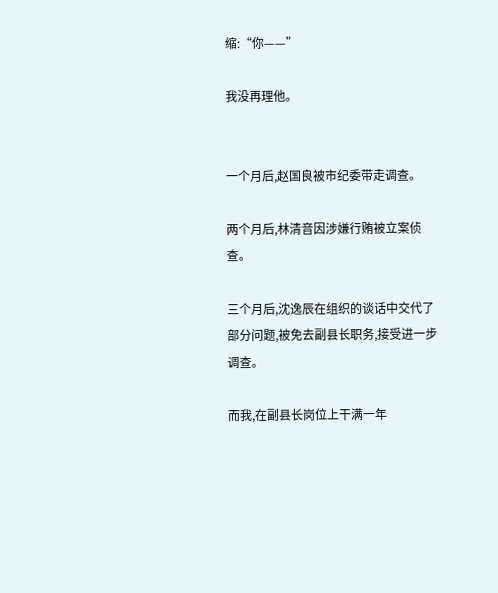缩:“你——”

我没再理他。


一个月后,赵国良被市纪委带走调查。

两个月后,林清音因涉嫌行贿被立案侦查。

三个月后,沈逸辰在组织的谈话中交代了部分问题,被免去副县长职务,接受进一步调查。

而我,在副县长岗位上干满一年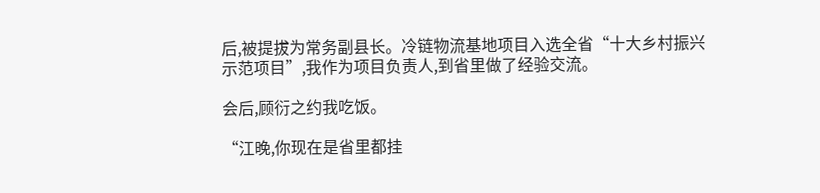后,被提拔为常务副县长。冷链物流基地项目入选全省“十大乡村振兴示范项目”,我作为项目负责人,到省里做了经验交流。

会后,顾衍之约我吃饭。

“江晚,你现在是省里都挂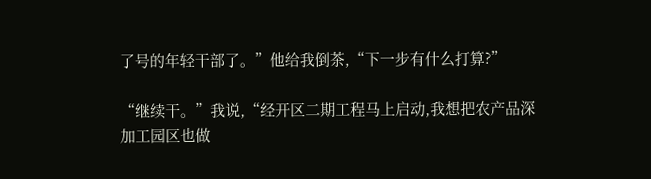了号的年轻干部了。”他给我倒茶,“下一步有什么打算?”

“继续干。”我说,“经开区二期工程马上启动,我想把农产品深加工园区也做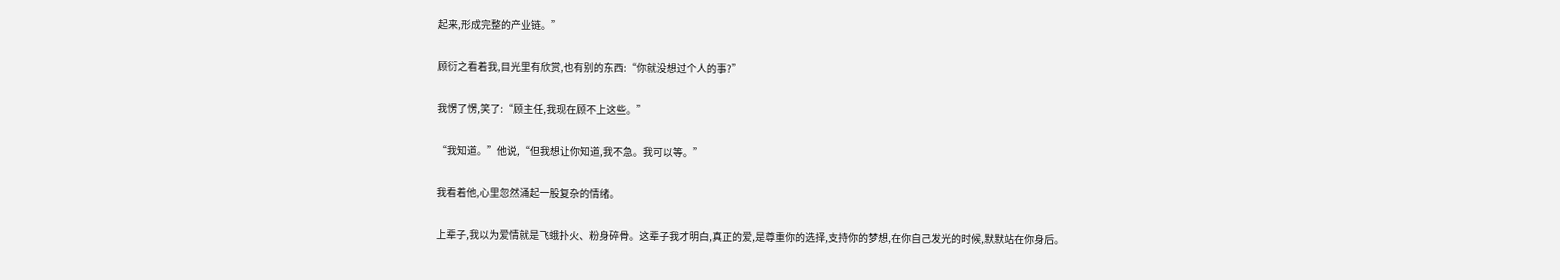起来,形成完整的产业链。”

顾衍之看着我,目光里有欣赏,也有别的东西:“你就没想过个人的事?”

我愣了愣,笑了:“顾主任,我现在顾不上这些。”

“我知道。”他说,“但我想让你知道,我不急。我可以等。”

我看着他,心里忽然涌起一股复杂的情绪。

上辈子,我以为爱情就是飞蛾扑火、粉身碎骨。这辈子我才明白,真正的爱,是尊重你的选择,支持你的梦想,在你自己发光的时候,默默站在你身后。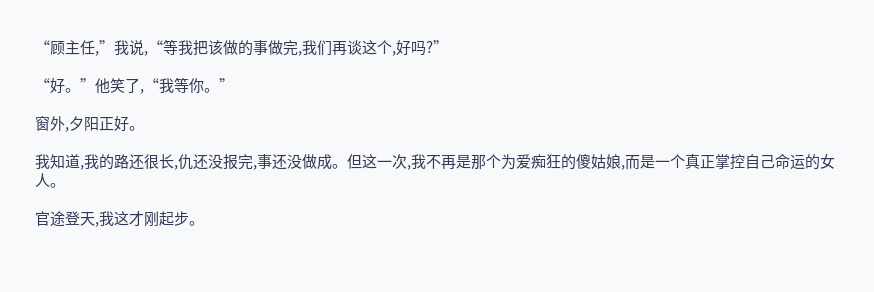“顾主任,”我说,“等我把该做的事做完,我们再谈这个,好吗?”

“好。”他笑了,“我等你。”

窗外,夕阳正好。

我知道,我的路还很长,仇还没报完,事还没做成。但这一次,我不再是那个为爱痴狂的傻姑娘,而是一个真正掌控自己命运的女人。

官途登天,我这才刚起步。